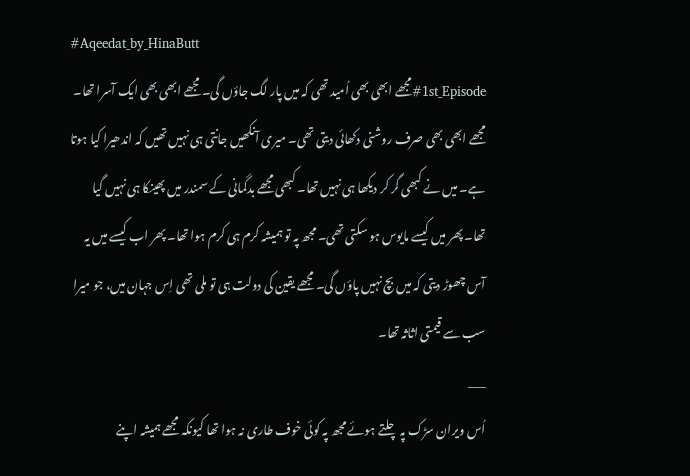#Aqeedat_by_HinaButt
#1st_Episodeمجھے ابھی بھی اُمید تھی کہ میں پار لگ جاؤں گی۔ مجھے ابھی بھی ایک آسرا تھا۔ مجھے ابھی بھی صرف روشنی دکھائی دیتی تھی۔ میری آنکھیں جانتی ہی نہیں تھیں کہ اندھیرا کیا ہوتا ہے۔ میں نے کبھی گر کر دیکھا ہی نہیں تھا۔ کبھی مجھے بدگمانی کے سمندر میں پھینکا ہی نہیں گیا تھا۔ پھر میں کیسے مایوس ہو سکتی تھی۔ مجھ پہ تو ہمیشہ کرم ہی کرم ہوا تھا۔ پھر اب کیسے میں یہ آس چھوڑ دیتی کہ میں بچ نہیں پاؤں گی۔ مجھے یقین کی دولت ہی تو ملی تھی اِس جہان میں، جو میرا سب سے قیمتی اثاثہ تھا۔
___
اُس ویران سڑک پہ چلتے ہوئے مجھ پہ کوئی خوف طاری نہ ہوا تھا کیونکہ مجھے ہمیشہ اپنے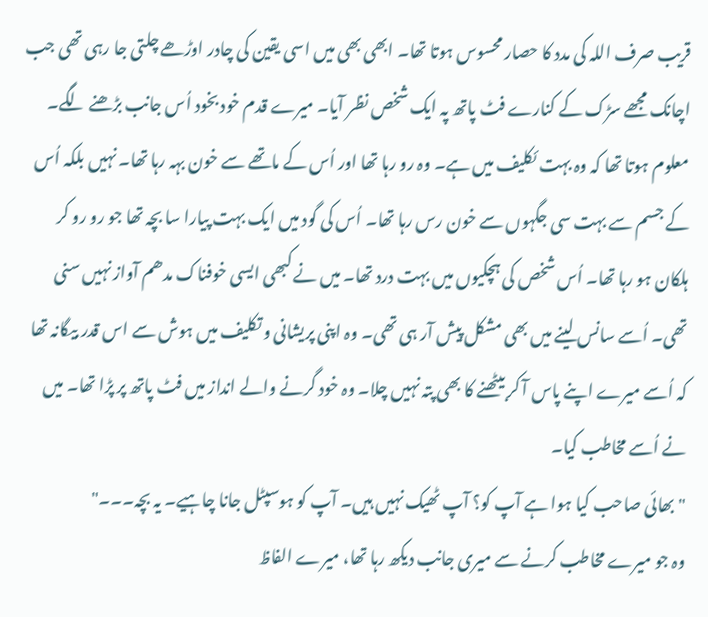قریب صرف اللہ کی مدد کا حصار محسوس ہوتا تھا۔ ابھی بھی میں اسی یقین کی چادر اوڑھے چلتی جا رہی تھی جب اچانک مجھے سڑک کے کنارے فٹ پاتھ پہ ایک شخص نظر آیا۔ میرے قدم خود بخود اُس جانب بڑھنے لگے۔ معلوم ہوتا تھا کہ وہ بہت ئکلیف میں ہے۔ وہ رو رہا تھا اور اُس کے ماتھے سے خون بہہ رہا تھا۔ نہیں بلکہ اُس کے جسم سے بہت سی جگہوں سے خون رس رہا تھا۔ اُس کی گود میں ایک بہت پیارا سا بچہ تھا جو رو رو کر ہلکان ہو رہا تھا۔ اُس شخص کی ہچکیوں میں بہت درد تھا۔ میں نے کبھی ایسی خوفناک مدھم آواز نہیں سنی تھی۔ اُسے سانس لینے میں بھی مشکل پیش آر ہی تھی۔ وہ اپنی پریشانی و تکلیف میں ہوش سے اس قدر بیگانہ تھا کہ اُسے میرے اپنے پاس آ کر بیٹھنے کا بھی پتہ نہیں چلا۔ وہ خود گرنے والے انداز میں فٹ پاتھ پر پڑا تھا۔ میں نے اُسے مخاطب کیا۔
"بھائی صاحب کیا ہوا ہے آپ کو؟ آپ ٹھیک نہیں ہیں۔ آپ کو ہوسپٹل جانا چاہیے۔ یہ بچہ۔۔۔"
وہ جو میرے مخاطب کرنے سے میری جانب دیکھ رہا تھا، میرے الفاظ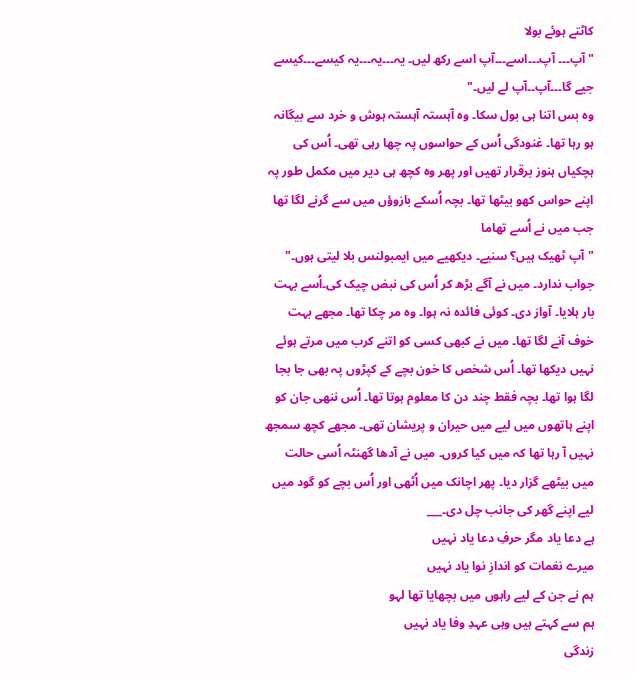کاٹتے ہوئے بولا
"آپ۔۔۔ آپ۔۔۔اسے۔۔۔آپ اسے رکھ لیں۔ یہ۔۔۔یہ۔۔۔یہ کیسے۔۔۔کیسے جیے گا۔۔۔آپ۔۔آپ لے لیں۔"
وہ بس اتنا ہی بول سکا۔ وہ آہستہ آہستہ ہوش و خرد سے بیگانہ ہو رہا تھا۔ غنودگی اُس کے حواسوں پہ چھا رہی تھی۔ اُس کی ہچکیاں ہنوز برقرار تھیں اور پھر وہ کچھ ہی دیر میں مکمل طور پہ اپنے حواس کھو بیٹھا تھا۔ بچہ اُسکے بازوؤں میں سے گرنے لگا تھا جب میں نے اُسے تھاما
"آپ ٹھیک ہیں؟ سنیے۔ دیکھیے میں ایمبولنس بلا لیتی ہوں۔"
جواب ندارد۔ میں نے آگے بڑھ کر اُس کی نبض چیک کی۔اُسے بہت بار ہلایا۔ آواز دی۔ کوئی فائدہ نہ ہوا۔ وہ مر چکا تھا۔ مجھے بہت خوف آنے لگا تھا۔ میں نے کبھی کسی کو اتنے کرب میں مرتے ہوئے نہیں دیکھا تھا۔ اُس شخص کا خون بچے کے کپڑوں پہ بھی جا بجا لگا ہوا تھا۔ بچہ فقط چند دن کا معلوم ہوتا تھا۔ اُس ننھی جان کو اپنے ہاتھوں میں لیے میں حیران و پریشان تھی۔ مجھے کچھ سمجھ نہیں آ رہا تھا کہ میں کیا کروں۔ میں نے آدھا گھنٹہ اُسی حالت میں بیٹھے گزار دیا۔ پھر اچانک میں اُٹھی اور اُس بچے کو گود میں لیے اپنے گھر کی جانب چل دی۔___
ہے دعا یاد مگر حرفِ دعا یاد نہیں
میرے نغمات کو اندازِ نوا یاد نہیں
ہم نے جن کے لیے راہوں میں بچھایا تھا لہو
ہم سے کہتے ہیں وہی عہدِ وفا یاد نہیں
زندگی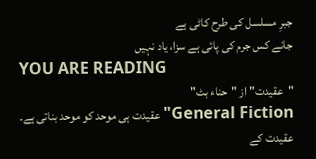جبرِ مسلسل کی طرح کاٹی ہے
جانے کس جرم کی پائی ہے سزا، یاد نہیں
YOU ARE READING
"عقیدت" از "حناء بٹ"
General Fiction"عقیدت ہی موحد کو موحد بناتی ہے۔ عقیدت کے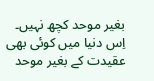بغیر موحد کچھ نہیں۔ اِس دنیا میں کوئی بھی عقیدت کے بغیر موحد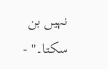نہیں بن سکتا۔" -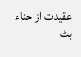عقیدت از حناء بٹ